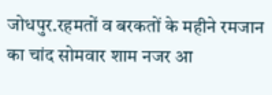जोधपुर.रहमतों व बरकतों के महीने रमजान का चांद सोमवार शाम नजर आ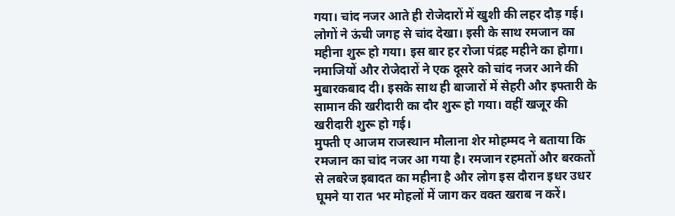गया। चांद नजर आते ही रोजेदारों में खुशी की लहर दौड़ गई। लोगों ने ऊंची जगह से चांद देखा। इसी के साथ रमजान का महीना शुरू हो गया। इस बार हर रोजा पंद्रह महीने का होगा। नमाजियों और रोजेदारों ने एक दूसरे को चांद नजर आने की मुबारकबाद दी। इसके साथ ही बाजारों में सेहरी और इफ्तारी के सामान की खरीदारी का दौर शुरू हो गया। वहीं खजूर की खरीदारी शुरू हो गई।
मुफ्ती ए आजम राजस्थान मौलाना शेर मोहम्मद ने बताया कि रमजान का चांद नजर आ गया है। रमजान रहमतों और बरकतों से लबरेज इबादत का महीना है और लोग इस दौरान इधर उधर घूमने या रात भर मोहलों में जाग कर वक्त खराब न करें।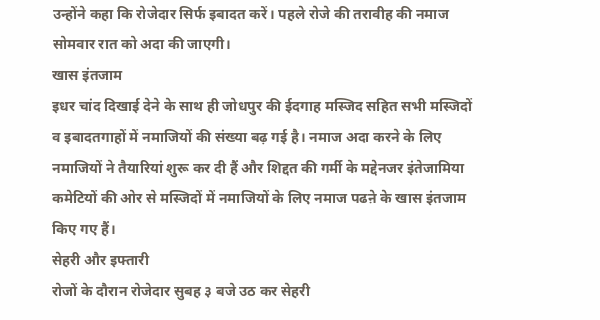उन्होंने कहा कि रोजेदार सिर्फ इबादत करें। पहले रोजे की तरावीह की नमाज सोमवार रात को अदा की जाएगी।
खास इंतजाम
इधर चांद दिखाई देने के साथ ही जोधपुर की ईदगाह मस्जिद सहित सभी मस्जिदों व इबादतगाहों में नमाजियों की संख्या बढ़ गई है। नमाज अदा करने के लिए नमाजियों ने तैयारियां शुरू कर दी हैं और शिद्दत की गर्मी के मद्देनजर इंतेजामिया कमेटियों की ओर से मस्जिदों में नमाजियों के लिए नमाज पढऩे के खास इंतजाम किए गए हैं।
सेहरी और इफ्तारी
रोजों के दौरान रोजेदार सुबह ३ बजे उठ कर सेहरी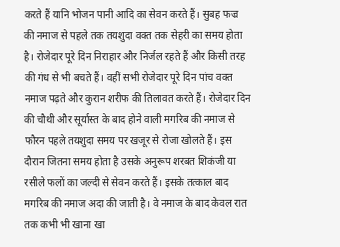करते हैं यानि भोजन पानी आदि का सेवन करते हैं। सुबह फज्र की नमाज से पहले तक तयशुदा वक्त तक सेहरी का समय होता है। रोजेदार पूरे दिन निराहार और निर्जल रहते हैं और किसी तरह की गंध से भी बचते हैं। वहीं सभी रोजेदार पूरे दिन पांच वक्त नमाज पढ़ते और कुरान शरीफ की तिलावत करते हैं। रोजेदार दिन की चौथी और सूर्यास्त के बाद होने वाली मगरिब की नमाज से फौरन पहले तयशुदा समय पर खजूर से रोजा खोलते हैं। इस दौरान जितना समय होता है उसके अनुरूप शरबत शिकंजी या रसीले फलों का जल्दी से सेवन करते हैं। इसके तत्काल बाद मगरिब की नमाज अदा की जाती है। वे नमाज के बाद केवल रात तक कभी भी खाना खा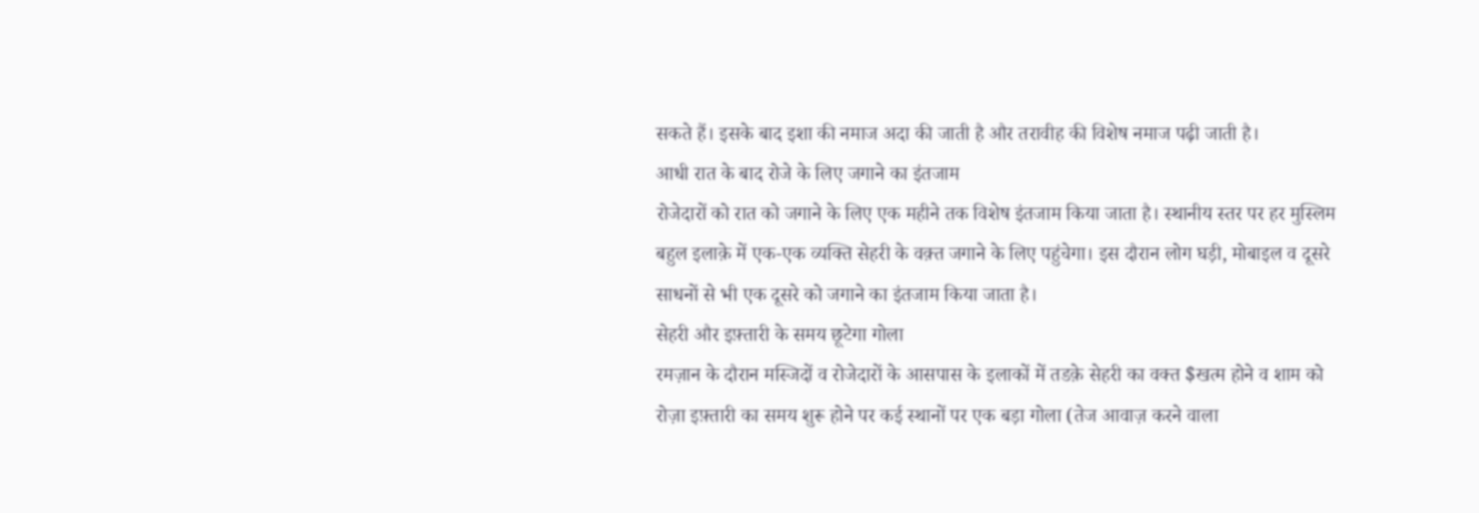सकते हैं। इसके बाद इशा की नमाज अदा की जाती है और तरावीह की विशेष नमाज पढ़ी जाती है।
आधी रात के बाद रोजे के लिए जगाने का इंतजाम
रोजेदारों को रात को जगाने के लिए एक महीने तक विशेष इंतजाम किया जाता है। स्थानीय स्तर पर हर मुस्लिम बहुल इलाक़े में एक-एक व्यक्ति सेहरी के वक़्त जगाने के लिए पहुंचेगा। इस दौरान लोग घड़ी, मोबाइल व दूसरे साधनों से भी एक दूसरे को जगाने का इंतजाम किया जाता है।
सेहरी और इफ़्तारी के समय छूटेगा गोला
रमज़ान के दौरान मस्जिदों व रोजेदारों के आसपास के इलाकों में तडक़े सेहरी का वक्त $खत्म होने व शाम को रोज़ा इफ़्तारी का समय शुरू होने पर कई स्थानों पर एक बड़ा गोला (तेज आवाज़ करने वाला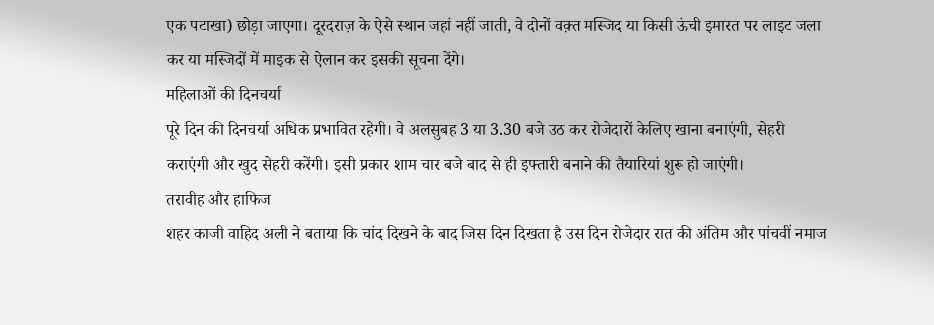एक पटाखा) छोड़ा जाएगा। दूरदराज़ के ऐसे स्थान जहां नहीं जाती, वे दोनों वक़्त मस्जिद या किसी ऊंची इमारत पर लाइट जला कर या मस्जिदों में माइक से ऐलान कर इसकी सूचना देंगे।
महिलाओं की दिनचर्या
पूरे दिन की दिनचर्या अधिक प्रभावित रहेगी। वे अलसुबह 3 या 3.30 बजे उठ कर रोजेदारों केलिए खाना बनाएंगी, सेहरी कराएंगी और खुद सेहरी करेंगी। इसी प्रकार शाम चार बजे बाद से ही इफ्तारी बनाने की तैयारियां शुरू हो जाएंगी।
तरावीह और हाफिज
शहर काजी वाहिद अली ने बताया कि चांद दिखने के बाद जिस दिन दिखता है उस दिन रोजेदार रात की अंतिम और पांचवीं नमाज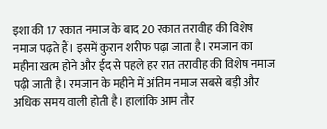इशा की 17 रकात नमाज के बाद 20 रकात तरावीह की विशेष नमाज पढ़ते हैं। इसमें कुरान शरीफ पढ़ा जाता है। रमजान का महीना खत्म होने और ईद से पहले हर रात तरावीह की विशेष नमाज पढ़ी जाती है। रमजान के महीने में अंतिम नमाज सबसे बड़ी और अधिक समय वाली होती है। हालांकि आम तौर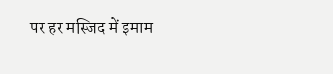पर हर मस्जिद में इमाम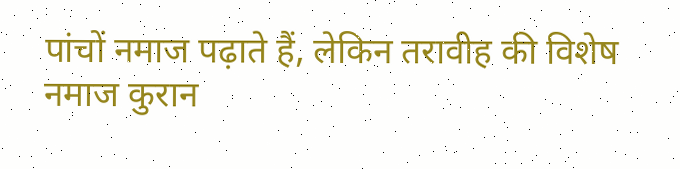पांचों नमाज पढ़ाते हैं, लेकिन तरावीह की विशेष नमाज कुरान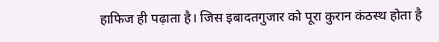हाफिज ही पढ़ाता है। जिस इबादतगुजार को पूरा कुरान कंठस्थ होता है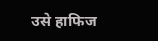उसे हाफिज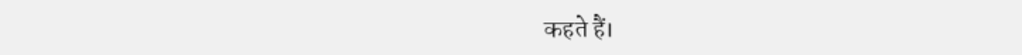कहते हैं।